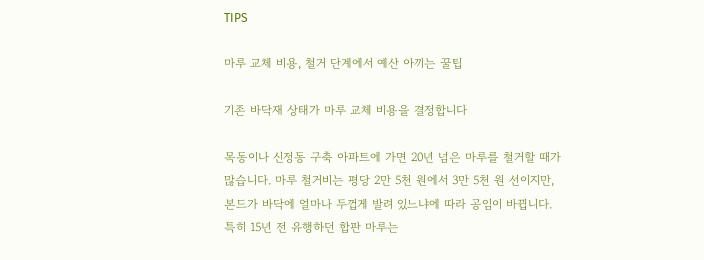TIPS

마루 교체 비용, 철거 단계에서 예산 아끼는 꿀팁

기존 바닥재 상태가 마루 교체 비용을 결정합니다

목동이나 신정동 구축 아파트에 가면 20년 넘은 마루를 철거할 때가 많습니다. 마루 철거비는 평당 2만 5천 원에서 3만 5천 원 선이지만, 본드가 바닥에 얼마나 두껍게 발려 있느냐에 따라 공임이 바뀝니다. 특히 15년 전 유행하던 합판 마루는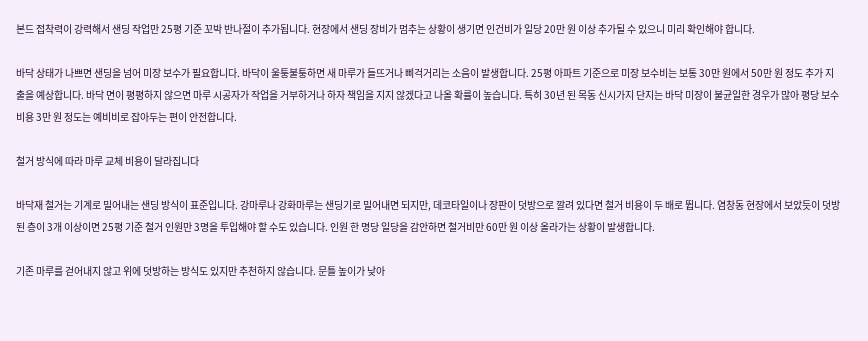본드 접착력이 강력해서 샌딩 작업만 25평 기준 꼬박 반나절이 추가됩니다. 현장에서 샌딩 장비가 멈추는 상황이 생기면 인건비가 일당 20만 원 이상 추가될 수 있으니 미리 확인해야 합니다.

바닥 상태가 나쁘면 샌딩을 넘어 미장 보수가 필요합니다. 바닥이 울퉁불퉁하면 새 마루가 들뜨거나 삐걱거리는 소음이 발생합니다. 25평 아파트 기준으로 미장 보수비는 보통 30만 원에서 50만 원 정도 추가 지출을 예상합니다. 바닥 면이 평평하지 않으면 마루 시공자가 작업을 거부하거나 하자 책임을 지지 않겠다고 나올 확률이 높습니다. 특히 30년 된 목동 신시가지 단지는 바닥 미장이 불균일한 경우가 많아 평당 보수 비용 3만 원 정도는 예비비로 잡아두는 편이 안전합니다.

철거 방식에 따라 마루 교체 비용이 달라집니다

바닥재 철거는 기계로 밀어내는 샌딩 방식이 표준입니다. 강마루나 강화마루는 샌딩기로 밀어내면 되지만, 데코타일이나 장판이 덧방으로 깔려 있다면 철거 비용이 두 배로 뜁니다. 염창동 현장에서 보았듯이 덧방된 층이 3개 이상이면 25평 기준 철거 인원만 3명을 투입해야 할 수도 있습니다. 인원 한 명당 일당을 감안하면 철거비만 60만 원 이상 올라가는 상황이 발생합니다.

기존 마루를 걷어내지 않고 위에 덧방하는 방식도 있지만 추천하지 않습니다. 문틀 높이가 낮아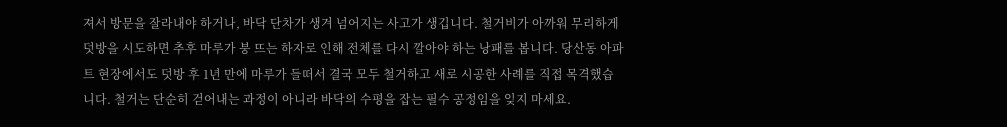져서 방문을 잘라내야 하거나, 바닥 단차가 생겨 넘어지는 사고가 생깁니다. 철거비가 아까워 무리하게 덧방을 시도하면 추후 마루가 붕 뜨는 하자로 인해 전체를 다시 깔아야 하는 낭패를 봅니다. 당산동 아파트 현장에서도 덧방 후 1년 만에 마루가 들떠서 결국 모두 철거하고 새로 시공한 사례를 직접 목격했습니다. 철거는 단순히 걷어내는 과정이 아니라 바닥의 수평을 잡는 필수 공정임을 잊지 마세요.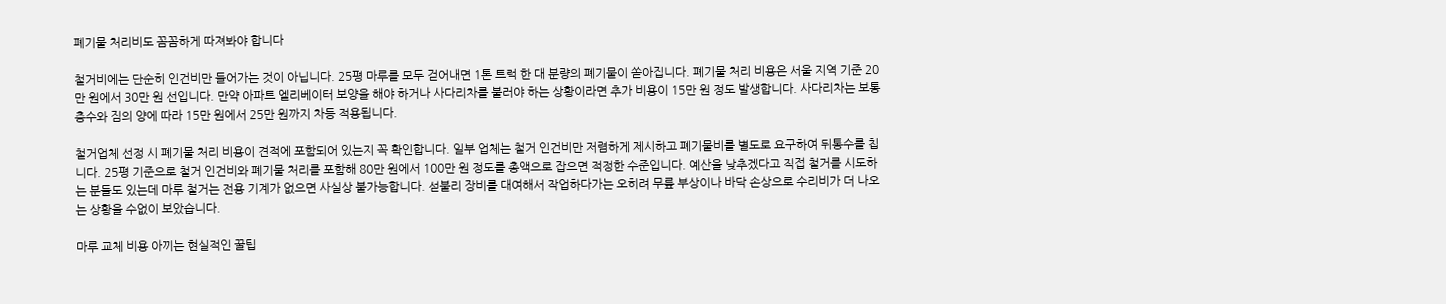폐기물 처리비도 꼼꼼하게 따져봐야 합니다

철거비에는 단순히 인건비만 들어가는 것이 아닙니다. 25평 마루를 모두 걷어내면 1톤 트럭 한 대 분량의 폐기물이 쏟아집니다. 폐기물 처리 비용은 서울 지역 기준 20만 원에서 30만 원 선입니다. 만약 아파트 엘리베이터 보양을 해야 하거나 사다리차를 불러야 하는 상황이라면 추가 비용이 15만 원 정도 발생합니다. 사다리차는 보통 층수와 짐의 양에 따라 15만 원에서 25만 원까지 차등 적용됩니다.

철거업체 선정 시 폐기물 처리 비용이 견적에 포함되어 있는지 꼭 확인합니다. 일부 업체는 철거 인건비만 저렴하게 제시하고 폐기물비를 별도로 요구하여 뒤통수를 칩니다. 25평 기준으로 철거 인건비와 폐기물 처리를 포함해 80만 원에서 100만 원 정도를 총액으로 잡으면 적정한 수준입니다. 예산을 낮추겠다고 직접 철거를 시도하는 분들도 있는데 마루 철거는 전용 기계가 없으면 사실상 불가능합니다. 섣불리 장비를 대여해서 작업하다가는 오히려 무릎 부상이나 바닥 손상으로 수리비가 더 나오는 상황을 수없이 보았습니다.

마루 교체 비용 아끼는 현실적인 꿀팁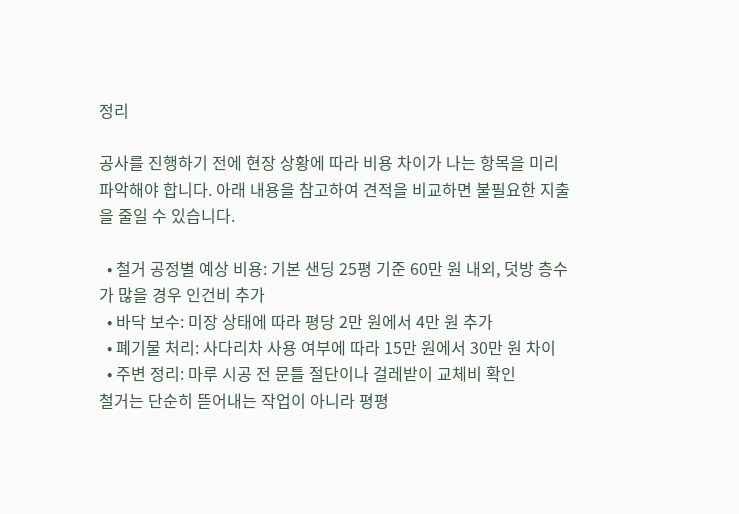정리

공사를 진행하기 전에 현장 상황에 따라 비용 차이가 나는 항목을 미리 파악해야 합니다. 아래 내용을 참고하여 견적을 비교하면 불필요한 지출을 줄일 수 있습니다.

  • 철거 공정별 예상 비용: 기본 샌딩 25평 기준 60만 원 내외, 덧방 층수가 많을 경우 인건비 추가
  • 바닥 보수: 미장 상태에 따라 평당 2만 원에서 4만 원 추가
  • 폐기물 처리: 사다리차 사용 여부에 따라 15만 원에서 30만 원 차이
  • 주변 정리: 마루 시공 전 문틀 절단이나 걸레받이 교체비 확인
철거는 단순히 뜯어내는 작업이 아니라 평평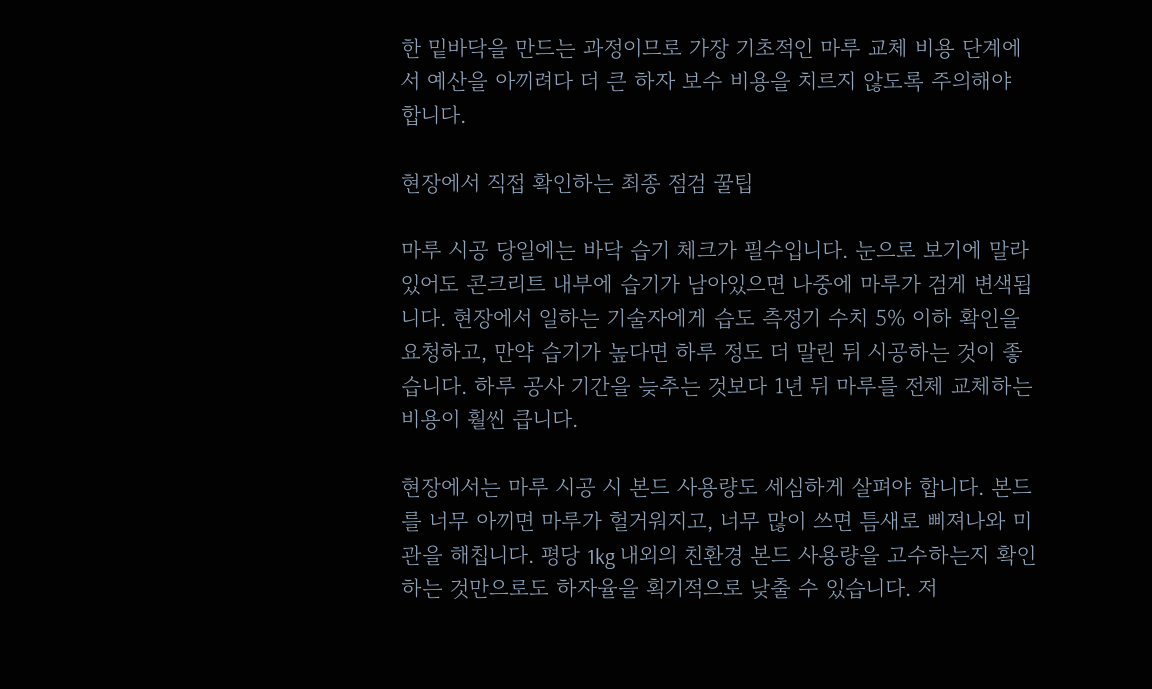한 밑바닥을 만드는 과정이므로 가장 기초적인 마루 교체 비용 단계에서 예산을 아끼려다 더 큰 하자 보수 비용을 치르지 않도록 주의해야 합니다.

현장에서 직접 확인하는 최종 점검 꿀팁

마루 시공 당일에는 바닥 습기 체크가 필수입니다. 눈으로 보기에 말라 있어도 콘크리트 내부에 습기가 남아있으면 나중에 마루가 검게 변색됩니다. 현장에서 일하는 기술자에게 습도 측정기 수치 5% 이하 확인을 요청하고, 만약 습기가 높다면 하루 정도 더 말린 뒤 시공하는 것이 좋습니다. 하루 공사 기간을 늦추는 것보다 1년 뒤 마루를 전체 교체하는 비용이 훨씬 큽니다.

현장에서는 마루 시공 시 본드 사용량도 세심하게 살펴야 합니다. 본드를 너무 아끼면 마루가 헐거워지고, 너무 많이 쓰면 틈새로 삐져나와 미관을 해칩니다. 평당 1kg 내외의 친환경 본드 사용량을 고수하는지 확인하는 것만으로도 하자율을 획기적으로 낮출 수 있습니다. 저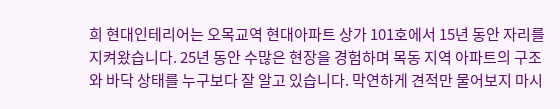희 현대인테리어는 오목교역 현대아파트 상가 101호에서 15년 동안 자리를 지켜왔습니다. 25년 동안 수많은 현장을 경험하며 목동 지역 아파트의 구조와 바닥 상태를 누구보다 잘 알고 있습니다. 막연하게 견적만 물어보지 마시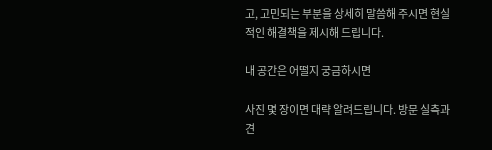고, 고민되는 부분을 상세히 말씀해 주시면 현실적인 해결책을 제시해 드립니다.

내 공간은 어떨지 궁금하시면

사진 몇 장이면 대략 알려드립니다. 방문 실측과 견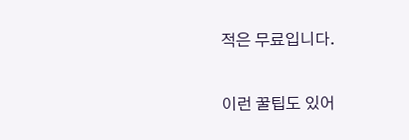적은 무료입니다.

이런 꿀팁도 있어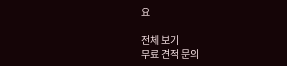요

전체 보기
무료 견적 문의